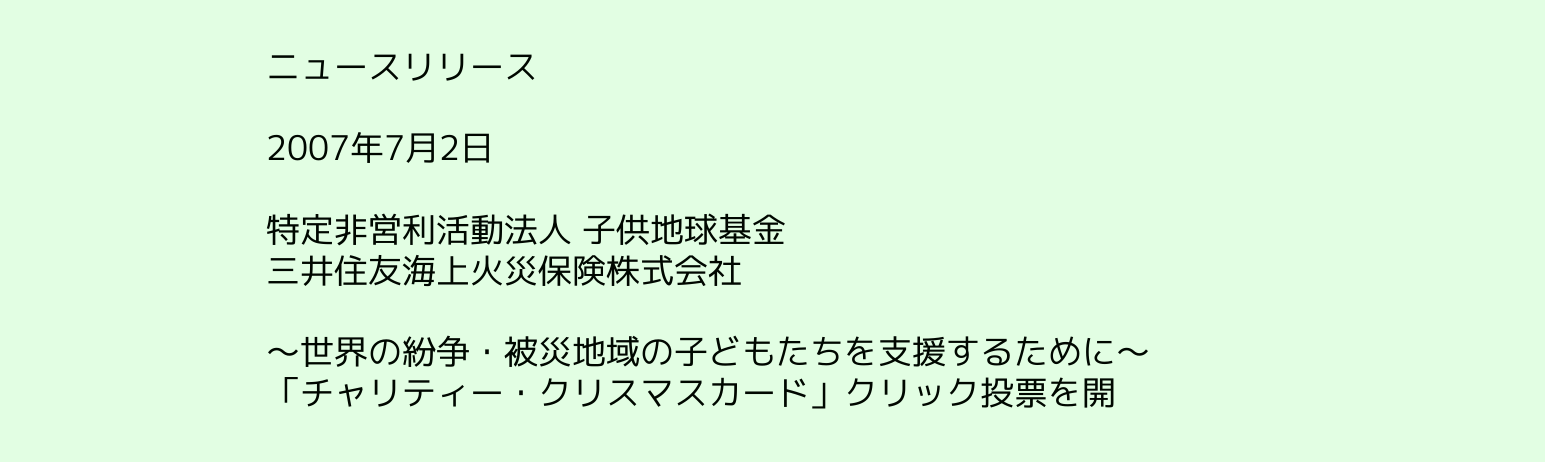ニュースリリース

2007年7月2日

特定非営利活動法人 子供地球基金
三井住友海上火災保険株式会社

〜世界の紛争・被災地域の子どもたちを支援するために〜
「チャリティー・クリスマスカード」クリック投票を開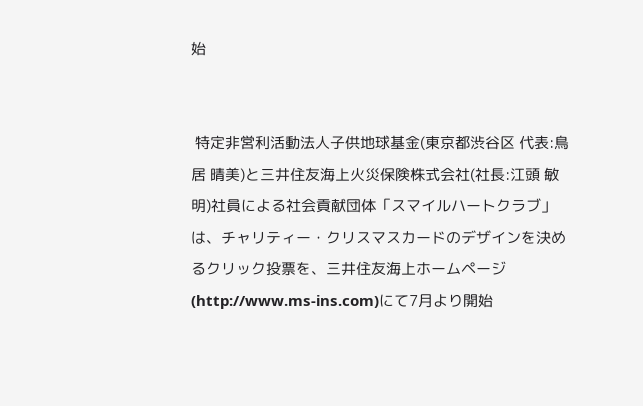始


 特定非営利活動法人子供地球基金(東京都渋谷区 代表:鳥居 晴美)と三井住友海上火災保険株式会社(社長:江頭 敏明)社員による社会貢献団体「スマイルハートクラブ」は、チャリティー・クリスマスカードのデザインを決めるクリック投票を、三井住友海上ホームページ(http://www.ms-ins.com)にて7月より開始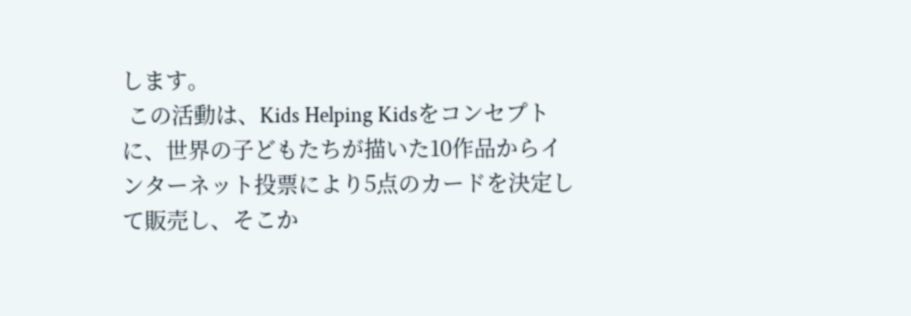します。
 この活動は、Kids Helping Kidsをコンセプトに、世界の子どもたちが描いた10作品からインターネット投票により5点のカードを決定して販売し、そこか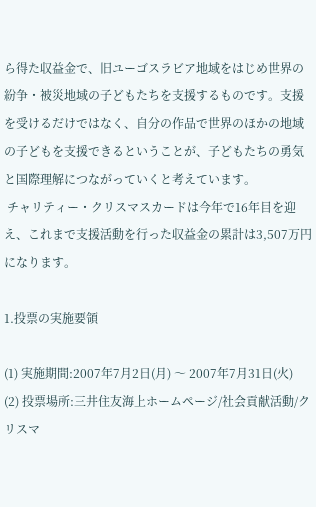ら得た収益金で、旧ユーゴスラビア地域をはじめ世界の紛争・被災地域の子どもたちを支援するものです。支援を受けるだけではなく、自分の作品で世界のほかの地域の子どもを支援できるということが、子どもたちの勇気と国際理解につながっていくと考えています。
 チャリティー・クリスマスカードは今年で16年目を迎え、これまで支援活動を行った収益金の累計は3,507万円になります。

1.投票の実施要領

(1) 実施期間:2007年7月2日(月) 〜 2007年7月31日(火)
(2) 投票場所:三井住友海上ホームページ/社会貢献活動/クリスマ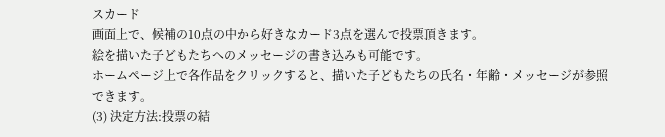スカード
画面上で、候補の10点の中から好きなカード3点を選んで投票頂きます。
絵を描いた子どもたちへのメッセージの書き込みも可能です。
ホームページ上で各作品をクリックすると、描いた子どもたちの氏名・年齢・メッセージが参照できます。
(3) 決定方法:投票の結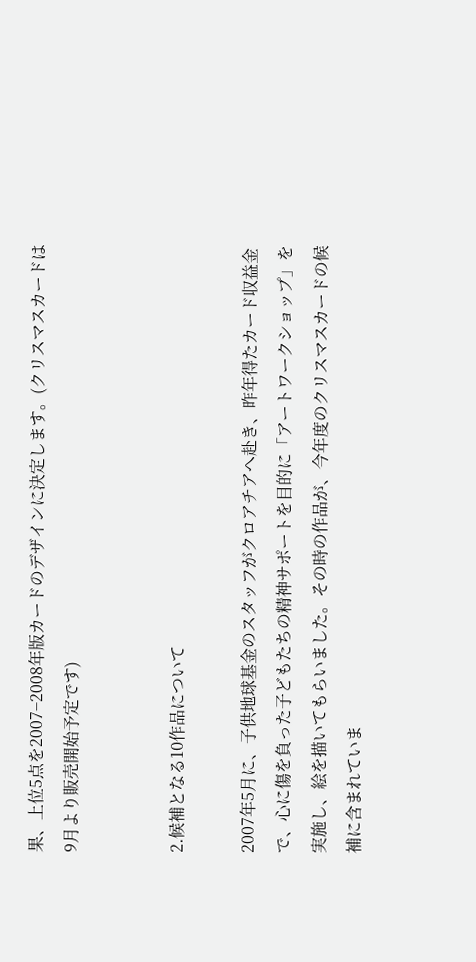果、上位5点を2007−2008年版カードのデザインに決定します。(クリスマスカードは9月より販売開始予定です)


2.候補となる10作品について

2007年5月に、子供地球基金のスタッフがクロアチアへ赴き、昨年得たカード収益金で、心に傷を負った子どもたちの精神サポートを目的に「アートワークショップ」を実施し、絵を描いてもらいました。その時の作品が、今年度のクリスマスカードの候補に含まれていま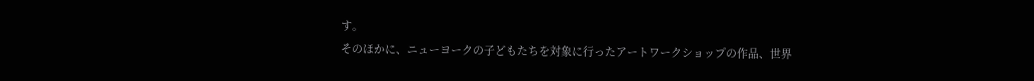す。
そのほかに、ニューヨークの子どもたちを対象に行ったアートワークショップの作品、世界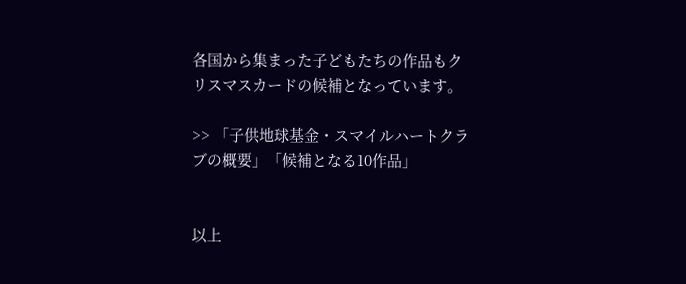各国から集まった子どもたちの作品もクリスマスカードの候補となっています。

>> 「子供地球基金・スマイルハートクラブの概要」「候補となる10作品」


以上